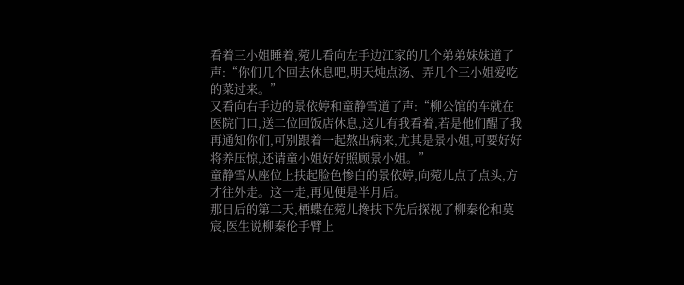看着三小姐睡着,菀儿看向左手边江家的几个弟弟妹妹道了声:“你们几个回去休息吧,明天炖点汤、弄几个三小姐爱吃的菜过来。”
又看向右手边的景依婷和童静雪道了声:“柳公馆的车就在医院门口,送二位回饭店休息,这儿有我看着,若是他们醒了我再通知你们,可别跟着一起熬出病来,尤其是景小姐,可要好好将养压惊,还请童小姐好好照顾景小姐。”
童静雪从座位上扶起脸色惨白的景依婷,向菀儿点了点头,方才往外走。这一走,再见便是半月后。
那日后的第二天,栖蝶在菀儿搀扶下先后探视了柳秦伦和莫宸,医生说柳秦伦手臂上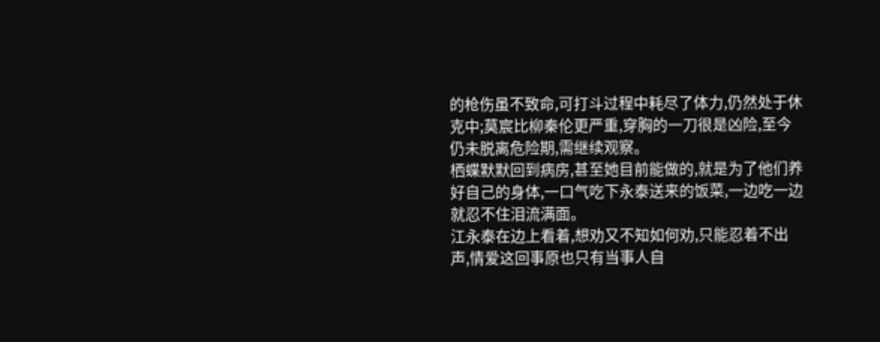的枪伤虽不致命,可打斗过程中耗尽了体力,仍然处于休克中;莫宸比柳秦伦更严重,穿胸的一刀很是凶险,至今仍未脱离危险期,需继续观察。
栖蝶默默回到病房,甚至她目前能做的,就是为了他们养好自己的身体,一口气吃下永泰送来的饭菜,一边吃一边就忍不住泪流满面。
江永泰在边上看着,想劝又不知如何劝,只能忍着不出声,情爱这回事原也只有当事人自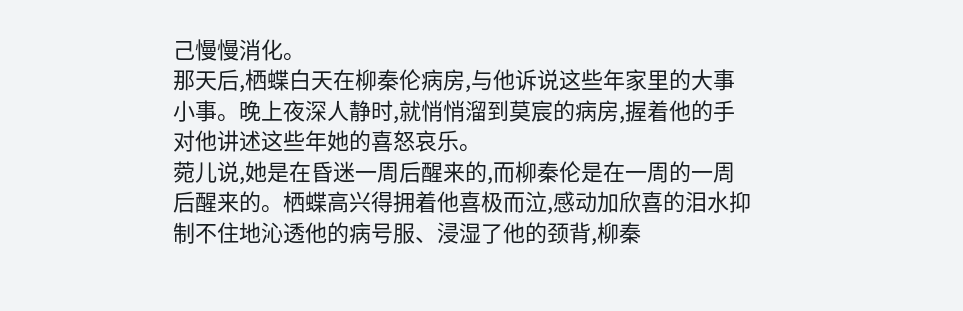己慢慢消化。
那天后,栖蝶白天在柳秦伦病房,与他诉说这些年家里的大事小事。晚上夜深人静时,就悄悄溜到莫宸的病房,握着他的手对他讲述这些年她的喜怒哀乐。
菀儿说,她是在昏迷一周后醒来的,而柳秦伦是在一周的一周后醒来的。栖蝶高兴得拥着他喜极而泣,感动加欣喜的泪水抑制不住地沁透他的病号服、浸湿了他的颈背,柳秦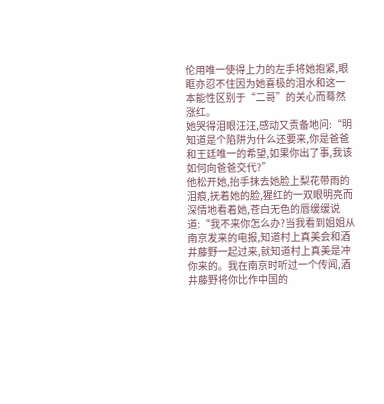伦用唯一使得上力的左手将她抱紧,眼眶亦忍不住因为她喜极的泪水和这一本能性区别于“二哥”的关心而蓦然涨红。
她哭得泪眼汪汪,感动又责备地问:“明知道是个陷阱为什么还要来,你是爸爸和王廷唯一的希望,如果你出了事,我该如何向爸爸交代?”
他松开她,抬手抹去她脸上梨花带雨的泪痕,抚着她的脸,猩红的一双眼明亮而深情地看着她,苍白无色的唇缓缓说道:“我不来你怎么办?当我看到姐姐从南京发来的电报,知道村上真美会和酒井藤野一起过来,就知道村上真美是冲你来的。我在南京时听过一个传闻,酒井藤野将你比作中国的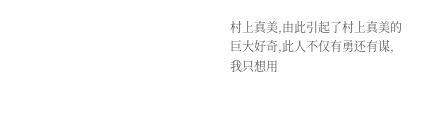村上真美,由此引起了村上真美的巨大好奇,此人不仅有勇还有谋,我只想用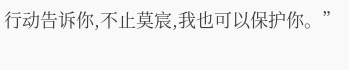行动告诉你,不止莫宸,我也可以保护你。”